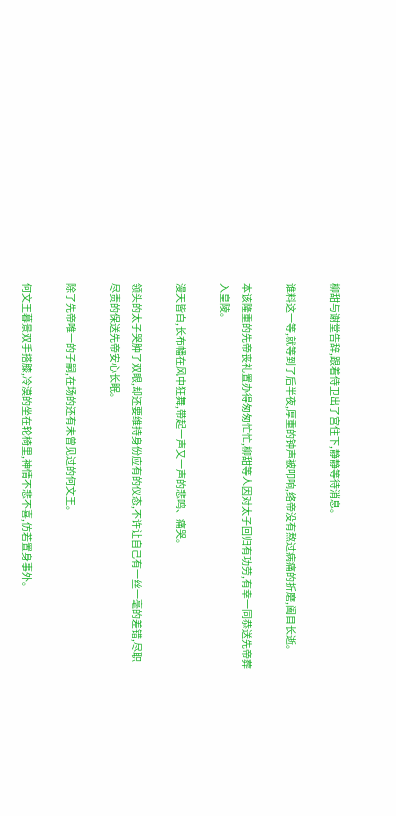柳甜与谢堂告辞,跟着侍卫出了宫住下,静静等待消息。

谁料这一等,就等到了后半夜,厚重的钟声被叩响,络帝没有熬过病痛的折磨,阖目长逝。

本该隆重的先帝丧礼置办得匆匆忙忙,柳甜等人因对太子回归有功劳,有幸一同恭送先帝葬入皇陵。

漫天皆白,长布幡在风中狂舞,带起一声又一声的悲鸣、痛哭。

领头的太子哭肿了双眼,却还要维持身份应有的仪态,不许让自己有一丝一毫的差错,尽职尽责的保送先帝安心长眠。

除了先帝唯一的子嗣,在场的还有未曾见过的何文王。

何文王暮景双手搭膝,冷漠的坐在轮椅里,神情不悲不喜,仿若置身事外。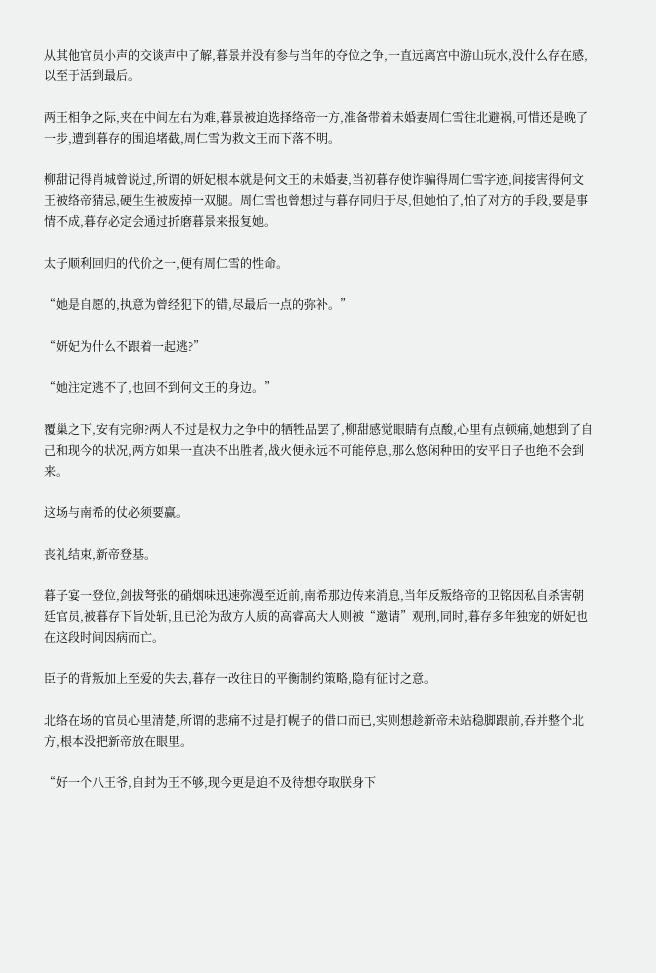从其他官员小声的交谈声中了解,暮景并没有参与当年的夺位之争,一直远离宫中游山玩水,没什么存在感,以至于活到最后。

两王相争之际,夹在中间左右为难,暮景被迫选择络帝一方,准备带着未婚妻周仁雪往北避祸,可惜还是晚了一步,遭到暮存的围追堵截,周仁雪为救文王而下落不明。

柳甜记得肖城曾说过,所谓的妍妃根本就是何文王的未婚妻,当初暮存使诈骗得周仁雪字迹,间接害得何文王被络帝猜忌,硬生生被废掉一双腿。周仁雪也曾想过与暮存同归于尽,但她怕了,怕了对方的手段,要是事情不成,暮存必定会通过折磨暮景来报复她。

太子顺利回归的代价之一,便有周仁雪的性命。

“她是自愿的,执意为曾经犯下的错,尽最后一点的弥补。”

“妍妃为什么不跟着一起逃?”

“她注定逃不了,也回不到何文王的身边。”

覆巢之下,安有完卵?两人不过是权力之争中的牺牲品罢了,柳甜感觉眼睛有点酸,心里有点顿痛,她想到了自己和现今的状况,两方如果一直决不出胜者,战火便永远不可能停息,那么悠闲种田的安平日子也绝不会到来。

这场与南希的仗必须要赢。

丧礼结束,新帝登基。

暮子宴一登位,剑拔弩张的硝烟味迅速弥漫至近前,南希那边传来消息,当年反叛络帝的卫铭因私自杀害朝廷官员,被暮存下旨处斩,且已沦为敌方人质的高睿高大人则被“邀请”观刑,同时,暮存多年独宠的妍妃也在这段时间因病而亡。

臣子的背叛加上至爱的失去,暮存一改往日的平衡制约策略,隐有征讨之意。

北络在场的官员心里清楚,所谓的悲痛不过是打幌子的借口而已,实则想趁新帝未站稳脚跟前,吞并整个北方,根本没把新帝放在眼里。

“好一个八王爷,自封为王不够,现今更是迫不及待想夺取朕身下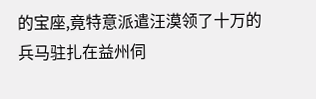的宝座,竟特意派遣汪漠领了十万的兵马驻扎在益州伺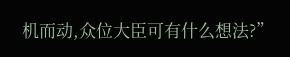机而动,众位大臣可有什么想法?”